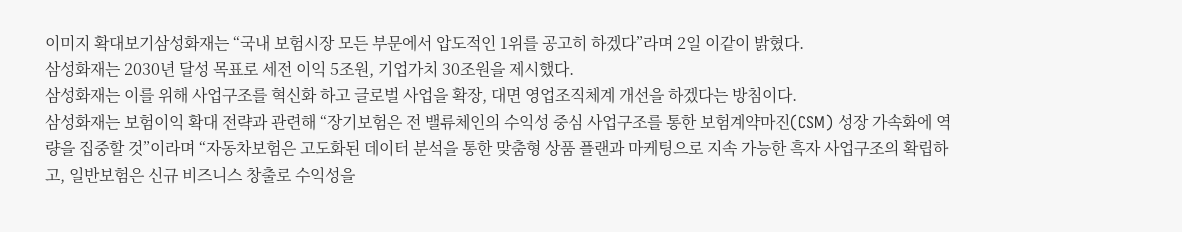이미지 확대보기삼성화재는 “국내 보험시장 모든 부문에서 압도적인 1위를 공고히 하겠다”라며 2일 이같이 밝혔다.
삼성화재는 2030년 달성 목표로 세전 이익 5조원, 기업가치 30조원을 제시했다.
삼성화재는 이를 위해 사업구조를 혁신화 하고 글로벌 사업을 확장, 대면 영업조직체계 개선을 하겠다는 방침이다.
삼성화재는 보험이익 확대 전략과 관련해 “장기보험은 전 밸류체인의 수익성 중심 사업구조를 통한 보험계약마진(CSM) 성장 가속화에 역량을 집중할 것”이라며 “자동차보험은 고도화된 데이터 분석을 통한 맞춤형 상품 플랜과 마케팅으로 지속 가능한 흑자 사업구조의 확립하고, 일반보험은 신규 비즈니스 창출로 수익성을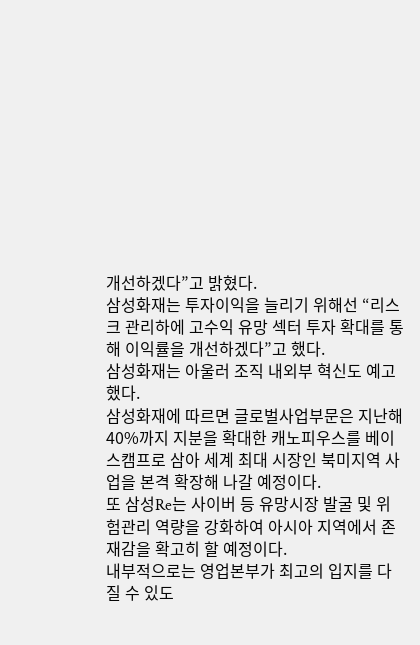개선하겠다”고 밝혔다.
삼성화재는 투자이익을 늘리기 위해선 “리스크 관리하에 고수익 유망 섹터 투자 확대를 통해 이익률을 개선하겠다”고 했다.
삼성화재는 아울러 조직 내외부 혁신도 예고했다.
삼성화재에 따르면 글로벌사업부문은 지난해 40%까지 지분을 확대한 캐노피우스를 베이스캠프로 삼아 세계 최대 시장인 북미지역 사업을 본격 확장해 나갈 예정이다.
또 삼성Re는 사이버 등 유망시장 발굴 및 위험관리 역량을 강화하여 아시아 지역에서 존재감을 확고히 할 예정이다.
내부적으로는 영업본부가 최고의 입지를 다질 수 있도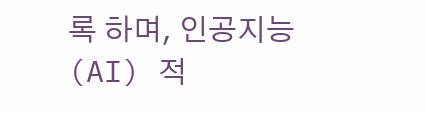록 하며, 인공지능(AI) 적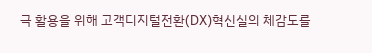극 활용을 위해 고객디지털전환(DX)혁신실의 체감도를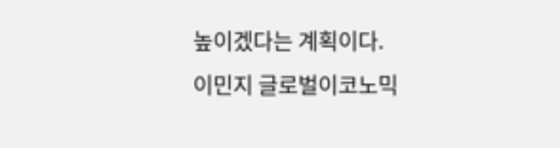높이겠다는 계획이다.
이민지 글로벌이코노믹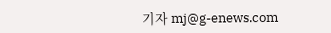기자 mj@g-enews.com